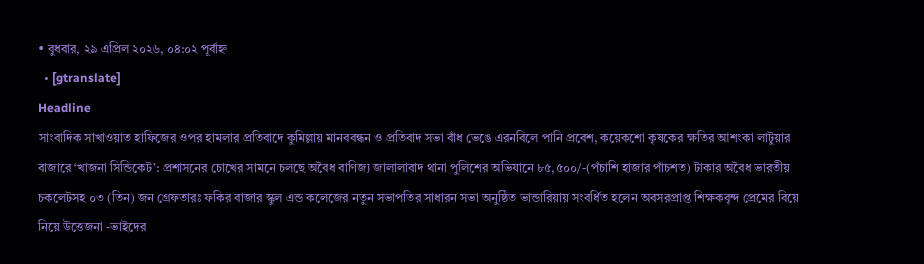• বুধবার, ২৯ এপ্রিল ২০২৬, ০৪:০২ পূর্বাহ্ন
  • [gtranslate]
Headline
সাংবাদিক সাখাওয়াত হাফিজের ওপর হামলার প্রতিবাদে কুমিল্লায় মানববন্ধন ও প্রতিবাদ সভা বাঁধ ভেঙে এরনবিলে পানি প্রবেশ, কয়েকশো কৃষকের ক্ষতির আশংকা লাটুয়ার বাজারে ‘খাজনা সিন্ডিকেট’: প্রশাসনের চোখের সামনে চলছে অবৈধ বাণিজ্য জালালাবাদ থানা পুলিশের অভিযানে ৮৫,৫০০/-(পঁচাশি হাজার পাঁচশত) টাকার অবৈধ ভারতীয় চকলেটসহ ০৩ (তিন) জন গ্রেফতারঃ ফকির বাজার স্কুল এন্ড কলেজের নতুন সভাপতির সাধারন সভা অনুষ্ঠিত ভান্ডারিয়ায় সংবর্ধিত হলেন অবসরপ্রাপ্ত শিক্ষকবৃন্দ প্রেমের বিয়ে নিয়ে উত্তেজনা -ভাইদের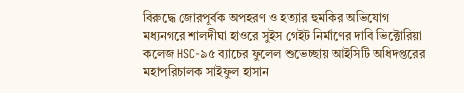বিরুদ্ধে জোরপূর্বক অপহরণ ও হত্যার হুমকির অভিযোগ মধ্যনগরে শালদীঘা হাওরে সুইস গেইট নির্মাণের দাবি ভিক্টোরিয়া কলেজ HSC-৯৫ ব্যাচের ফুলেল শুভেচ্ছায় আইসিটি অধিদপ্তরের মহাপরিচালক সাইফুল হাসান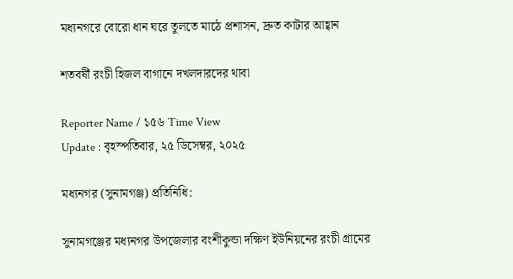মধ্যনগরে বোরো ধান ঘরে তুলতে মাঠে প্রশাসন, দ্রুত কাটার আহ্বান

শতবর্ষী রংচী হিজল বাগানে দখলদারদের থাবা

Reporter Name / ১৫৬ Time View
Update : বৃহস্পতিবার, ২৫ ডিসেম্বর, ২০২৫

মধ্যনগর (সুনামগঞ্জ) প্রতিনিধি:

সুনামগঞ্জের মধ্যনগর উপজেলার বংশীকুন্ডা দক্ষিণ ইউনিয়নের রংচী গ্রামের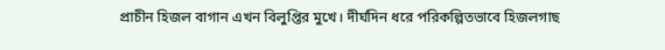প্রাচীন হিজল বাগান এখন বিলুপ্তির মুখে। দীর্ঘদিন ধরে পরিকল্পিতভাবে হিজলগাছ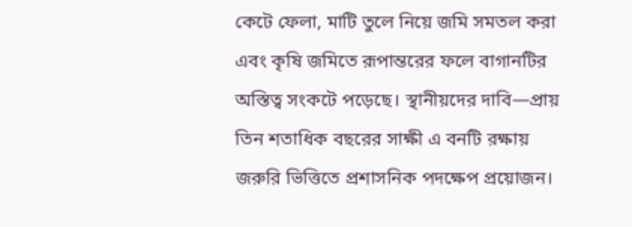কেটে ফেলা, মাটি তুলে নিয়ে জমি সমতল করা এবং কৃষি জমিতে রূপান্তরের ফলে বাগানটির অস্তিত্ব সংকটে পড়েছে। স্থানীয়দের দাবি—প্রায় তিন শতাধিক বছরের সাক্ষী এ বনটি রক্ষায় জরুরি ভিত্তিতে প্রশাসনিক পদক্ষেপ প্রয়োজন।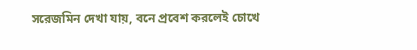সরেজমিন দেখা যায়, বনে প্রবেশ করলেই চোখে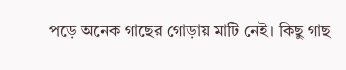পড়ে অনেক গাছের গোড়ায় মাটি নেই। কিছু গাছ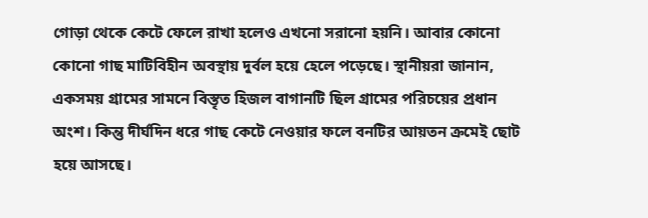গোড়া থেকে কেটে ফেলে রাখা হলেও এখনো সরানো হয়নি। আবার কোনো কোনো গাছ মাটিবিহীন অবস্থায় দুর্বল হয়ে হেলে পড়েছে। স্থানীয়রা জানান, একসময় গ্রামের সামনে বিস্তৃত হিজল বাগানটি ছিল গ্রামের পরিচয়ের প্রধান অংশ। কিন্তু দীর্ঘদিন ধরে গাছ কেটে নেওয়ার ফলে বনটির আয়তন ক্রমেই ছোট হয়ে আসছে।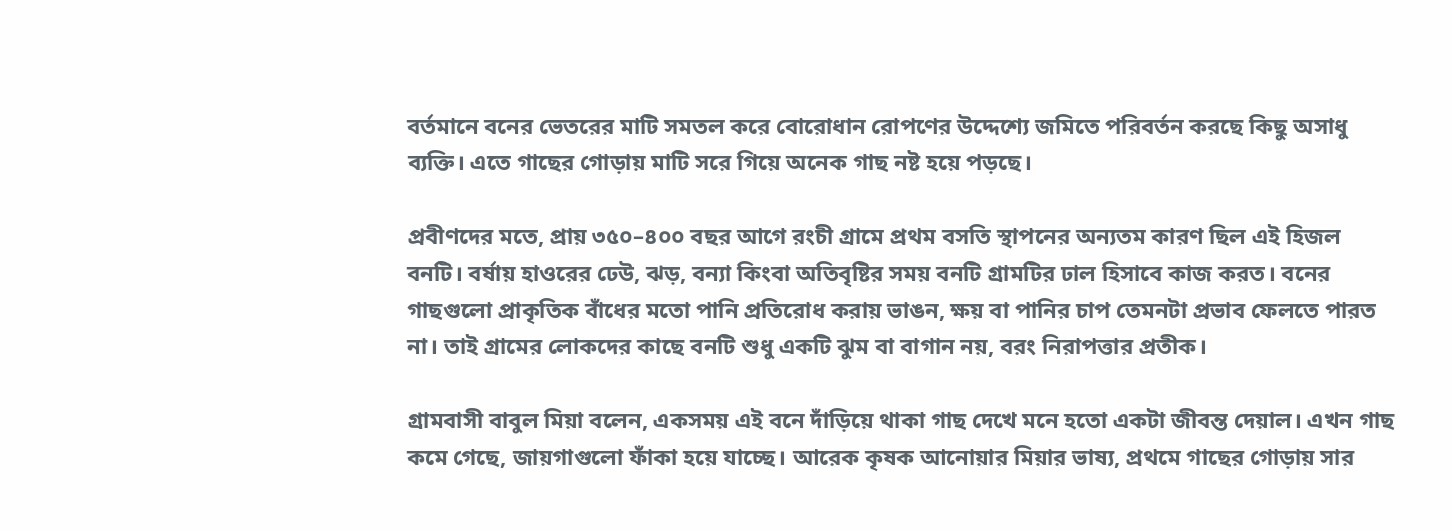বর্তমানে বনের ভেতরের মাটি সমতল করে বোরোধান রোপণের উদ্দেশ্যে জমিতে পরিবর্তন করছে কিছু অসাধু ব্যক্তি। এতে গাছের গোড়ায় মাটি সরে গিয়ে অনেক গাছ নষ্ট হয়ে পড়ছে।

প্রবীণদের মতে, প্রায় ৩৫০–৪০০ বছর আগে রংচী গ্রামে প্রথম বসতি স্থাপনের অন্যতম কারণ ছিল এই হিজল বনটি। বর্ষায় হাওরের ঢেউ, ঝড়, বন্যা কিংবা অতিবৃষ্টির সময় বনটি গ্রামটির ঢাল হিসাবে কাজ করত। বনের গাছগুলো প্রাকৃতিক বাঁধের মতো পানি প্রতিরোধ করায় ভাঙন, ক্ষয় বা পানির চাপ তেমনটা প্রভাব ফেলতে পারত না। তাই গ্রামের লোকদের কাছে বনটি শুধু একটি ঝুম বা বাগান নয়, বরং নিরাপত্তার প্রতীক।

গ্রামবাসী বাবুল মিয়া বলেন, একসময় এই বনে দাঁড়িয়ে থাকা গাছ দেখে মনে হতো একটা জীবন্ত দেয়াল। এখন গাছ কমে গেছে, জায়গাগুলো ফাঁকা হয়ে যাচ্ছে। আরেক কৃষক আনোয়ার মিয়ার ভাষ্য, প্রথমে গাছের গোড়ায় সার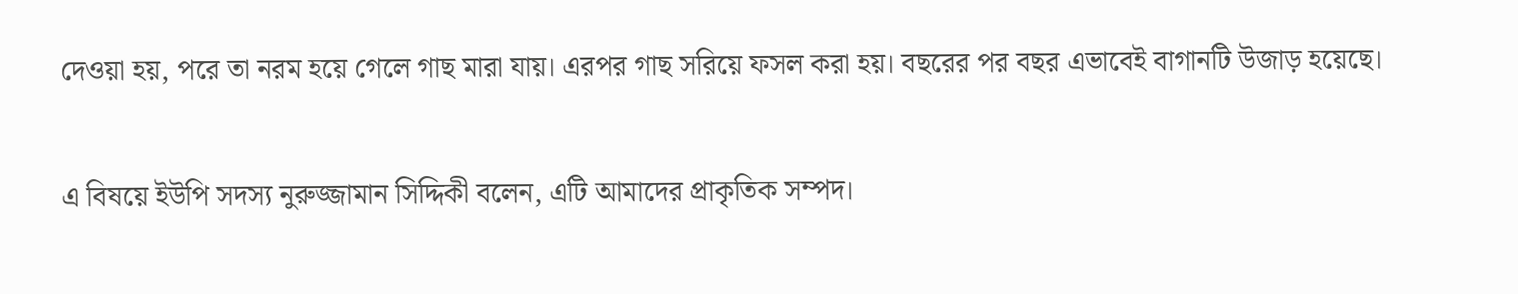দেওয়া হয়, পরে তা নরম হয়ে গেলে গাছ মারা যায়। এরপর গাছ সরিয়ে ফসল করা হয়। বছরের পর বছর এভাবেই বাগানটি উজাড় হয়েছে।

এ বিষয়ে ইউপি সদস্য নুরুজ্জামান সিদ্দিকী বলেন, এটি আমাদের প্রাকৃতিক সম্পদ।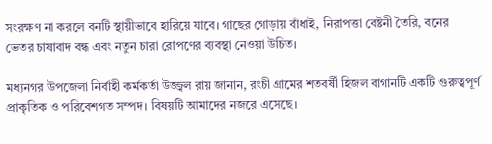সংরক্ষণ না করলে বনটি স্থায়ীভাবে হারিয়ে যাবে। গাছের গোড়ায় বাঁধাই, নিরাপত্তা বেষ্টনী তৈরি, বনের ভেতর চাষাবাদ বন্ধ এবং নতুন চারা রোপণের ব্যবস্থা নেওয়া উচিত।

মধ্যনগর উপজেলা নির্বাহী কর্মকর্তা উজ্জ্বল রায় জানান, রংচী গ্রামের শতবর্ষী হিজল বাগানটি একটি গুরুত্বপূর্ণ প্রাকৃতিক ও পরিবেশগত সম্পদ। বিষয়টি আমাদের নজরে এসেছে।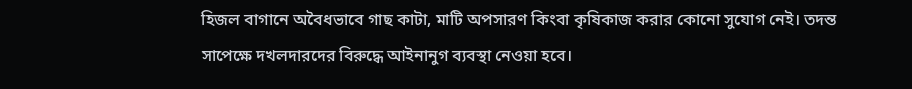হিজল বাগানে অবৈধভাবে গাছ কাটা, মাটি অপসারণ কিংবা কৃষিকাজ করার কোনো সুযোগ নেই। তদন্ত সাপেক্ষে দখলদারদের বিরুদ্ধে আইনানুগ ব্যবস্থা নেওয়া হবে।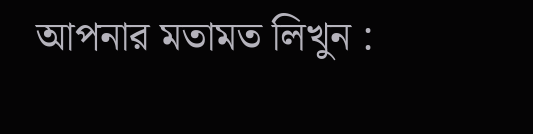আপনার মতামত লিখুন :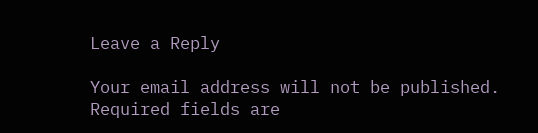Leave a Reply

Your email address will not be published. Required fields are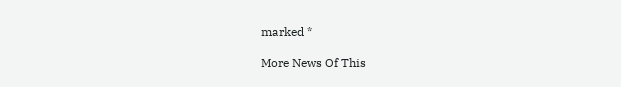marked *

More News Of This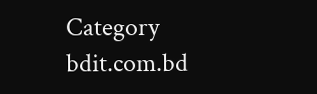Category
bdit.com.bd